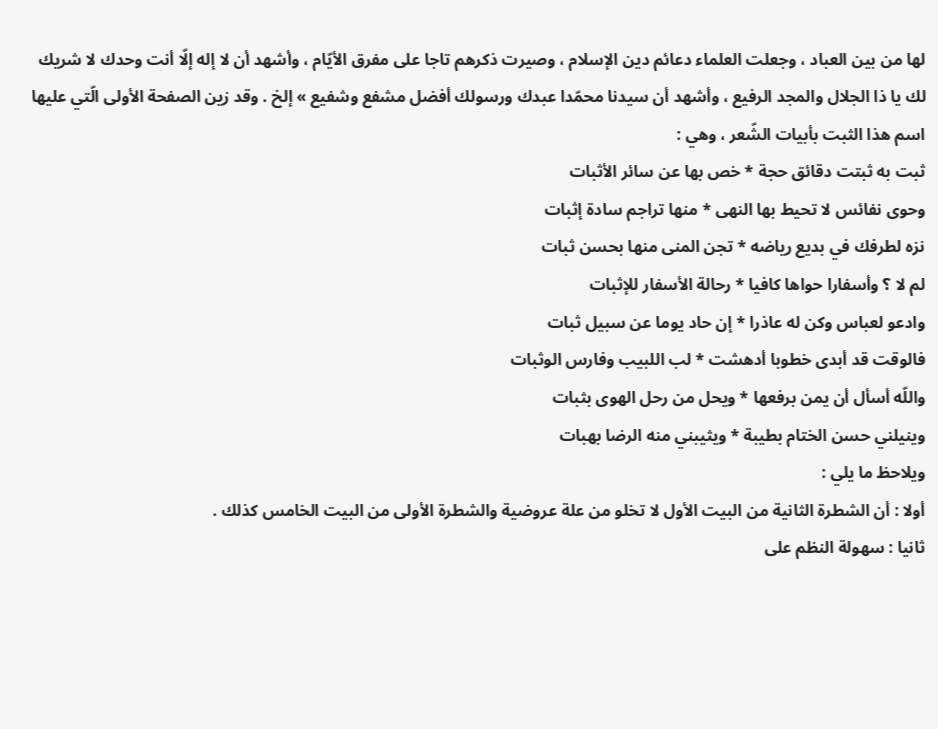لها من بين العباد ، وجعلت العلماء دعائم دين الإسلام ، وصيرت ذكرهم تاجا على مفرق الأيّام ، وأشهد أن لا إله إلّا أنت وحدك لا شريك لك يا ذا الجلال والمجد الرفيع ، وأشهد أن سيدنا محمّدا عبدك ورسولك أفضل مشفع وشفيع » إلخ . وقد زين الصفحة الأولى الّتي عليها اسم هذا الثبت بأبيات الشّعر ، وهي :
ثبت به ثبتت دقائق حجة * خص بها عن سائر الأثبات
وحوى نفائس لا تحيط بها النهى * منها تراجم سادة إثبات
نزه لطرفك في بديع رياضه * تجن المنى منها بحسن ثبات
لم لا ؟ وأسفارا حواها كافيا * رحالة الأسفار للإثبات
وادعو لعباس وكن له عاذرا * إن حاد يوما عن سبيل ثبات
فالوقت قد أبدى خطوبا أدهشت * لب اللبيب وفارس الوثبات
واللّه أسأل أن يمن برفعها * ويحل من رحل الهوى بثبات
وينيلني حسن الختام بطيبة * ويثيبني منه الرضا بهبات
ويلاحظ ما يلي :
أولا : أن الشطرة الثانية من البيت الأول لا تخلو من علة عروضية والشطرة الأولى من البيت الخامس كذلك .
ثانيا : سهولة النظم على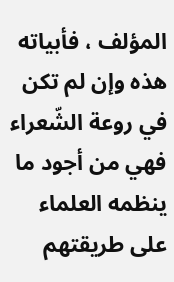المؤلف ، فأبياته هذه وإن لم تكن في روعة الشّعراء فهي من أجود ما ينظمه العلماء على طريقتهم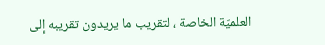العلميّة الخاصة ، لتقريب ما يريدون تقريبه إلى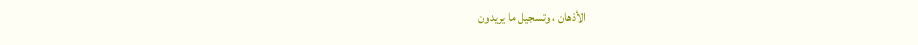الأذهان ، وتسجيل ما يريدون